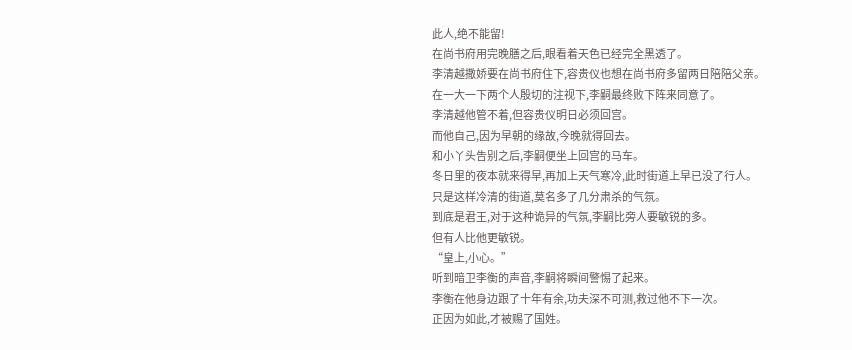此人,绝不能留!
在尚书府用完晚膳之后,眼看着天色已经完全黑透了。
李清越撒娇要在尚书府住下,容贵仪也想在尚书府多留两日陪陪父亲。
在一大一下两个人殷切的注视下,李嗣最终败下阵来同意了。
李清越他管不着,但容贵仪明日必须回宫。
而他自己,因为早朝的缘故,今晚就得回去。
和小丫头告别之后,李嗣便坐上回宫的马车。
冬日里的夜本就来得早,再加上天气寒冷,此时街道上早已没了行人。
只是这样冷清的街道,莫名多了几分肃杀的气氛。
到底是君王,对于这种诡异的气氛,李嗣比旁人要敏锐的多。
但有人比他更敏锐。
“皇上,小心。”
听到暗卫李衡的声音,李嗣将瞬间警惕了起来。
李衡在他身边跟了十年有余,功夫深不可测,救过他不下一次。
正因为如此,才被赐了国姓。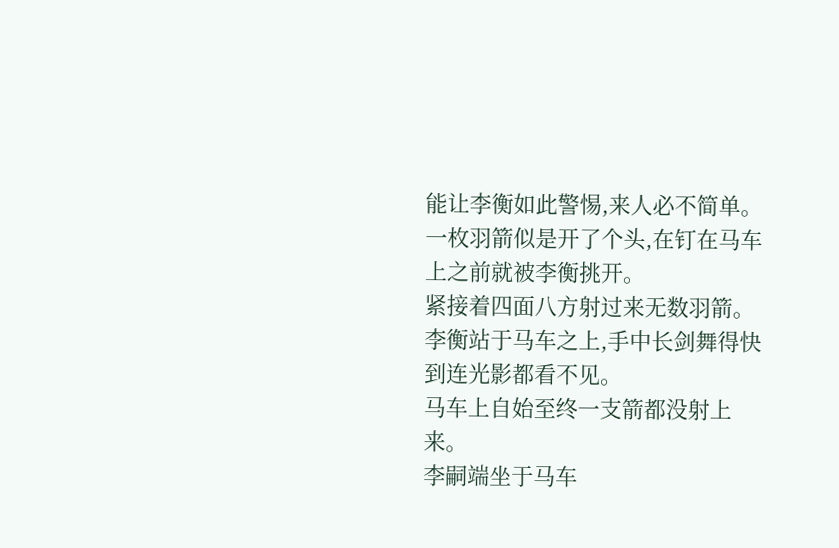能让李衡如此警惕,来人必不简单。
一枚羽箭似是开了个头,在钉在马车上之前就被李衡挑开。
紧接着四面八方射过来无数羽箭。
李衡站于马车之上,手中长剑舞得快到连光影都看不见。
马车上自始至终一支箭都没射上来。
李嗣端坐于马车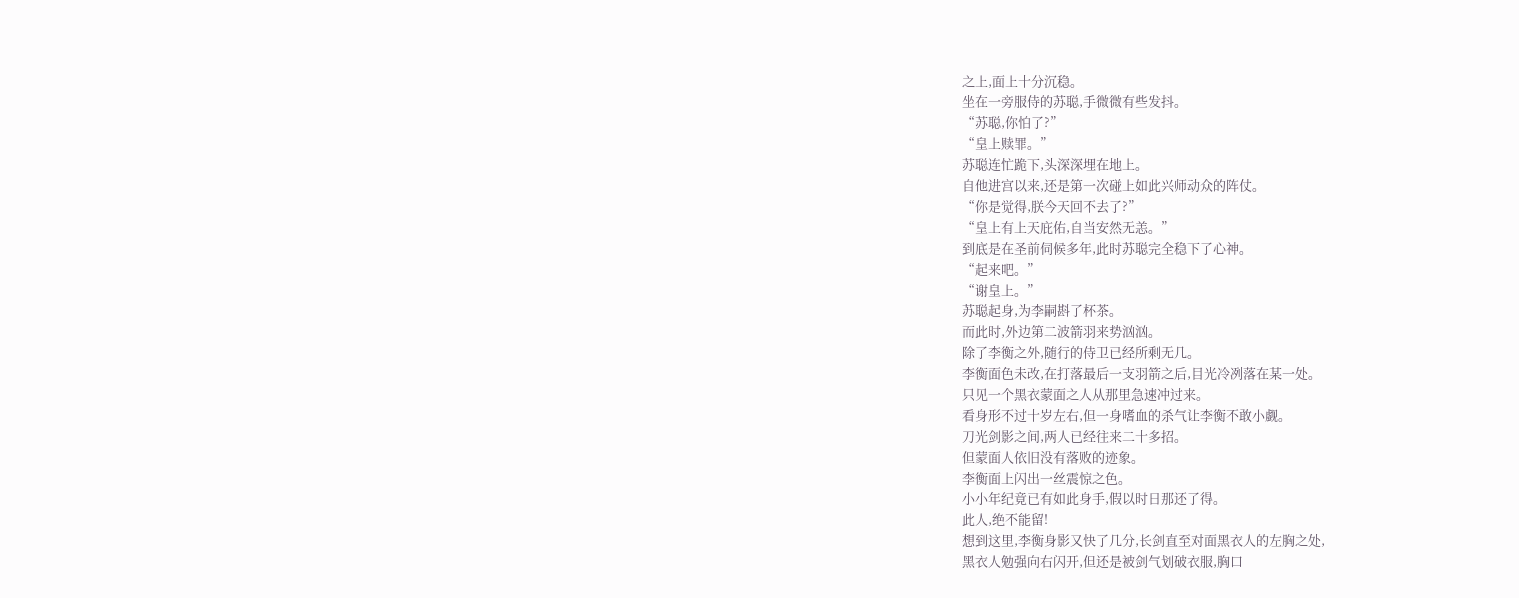之上,面上十分沉稳。
坐在一旁服侍的苏聪,手微微有些发抖。
“苏聪,你怕了?”
“皇上赎罪。”
苏聪连忙跪下,头深深埋在地上。
自他进宫以来,还是第一次碰上如此兴师动众的阵仗。
“你是觉得,朕今天回不去了?”
“皇上有上天庇佑,自当安然无恙。”
到底是在圣前伺候多年,此时苏聪完全稳下了心神。
“起来吧。”
“谢皇上。”
苏聪起身,为李嗣斟了杯茶。
而此时,外边第二波箭羽来势汹汹。
除了李衡之外,随行的侍卫已经所剩无几。
李衡面色未改,在打落最后一支羽箭之后,目光冷冽落在某一处。
只见一个黑衣蒙面之人从那里急速冲过来。
看身形不过十岁左右,但一身嗜血的杀气让李衡不敢小觑。
刀光剑影之间,两人已经往来二十多招。
但蒙面人依旧没有落败的迹象。
李衡面上闪出一丝震惊之色。
小小年纪竟已有如此身手,假以时日那还了得。
此人,绝不能留!
想到这里,李衡身影又快了几分,长剑直至对面黑衣人的左胸之处,
黑衣人勉强向右闪开,但还是被剑气划破衣服,胸口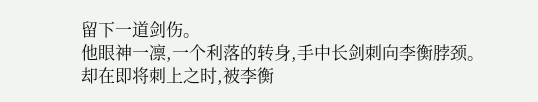留下一道剑伤。
他眼神一凛,一个利落的转身,手中长剑刺向李衡脖颈。
却在即将刺上之时,被李衡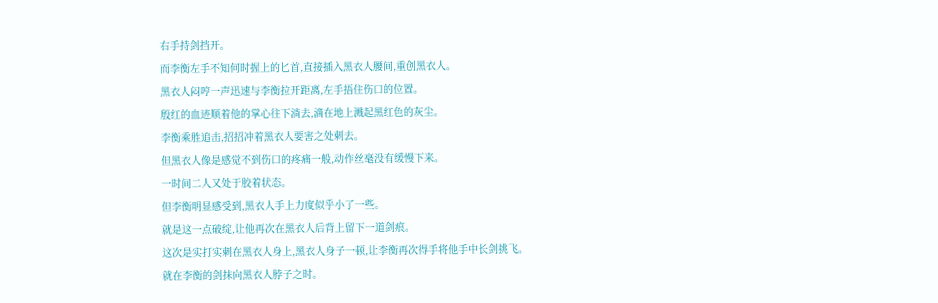右手持剑挡开。
而李衡左手不知何时握上的匕首,直接插入黑衣人腰间,重创黑衣人。
黑衣人闷哼一声迅速与李衡拉开距离,左手捂住伤口的位置。
殷红的血迹顺着他的掌心往下淌去,滴在地上溅起黑红色的灰尘。
李衡乘胜追击,招招冲着黑衣人要害之处刺去。
但黑衣人像是感觉不到伤口的疼痛一般,动作丝毫没有缓慢下来。
一时间二人又处于胶着状态。
但李衡明显感受到,黑衣人手上力度似乎小了一些。
就是这一点破绽,让他再次在黑衣人后背上留下一道剑痕。
这次是实打实刺在黑衣人身上,黑衣人身子一顿,让李衡再次得手将他手中长剑挑飞。
就在李衡的剑抹向黑衣人脖子之时。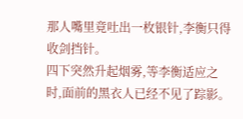那人嘴里竟吐出一枚银针,李衡只得收剑挡针。
四下突然升起烟雾,等李衡适应之时,面前的黑衣人已经不见了踪影。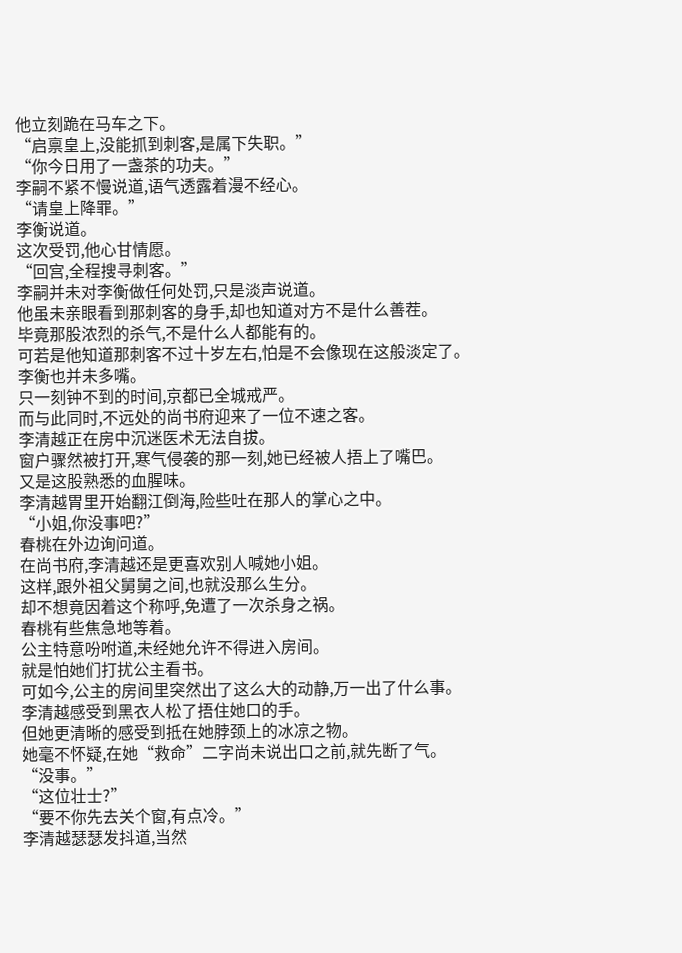他立刻跪在马车之下。
“启禀皇上,没能抓到刺客,是属下失职。”
“你今日用了一盏茶的功夫。”
李嗣不紧不慢说道,语气透露着漫不经心。
“请皇上降罪。”
李衡说道。
这次受罚,他心甘情愿。
“回宫,全程搜寻刺客。”
李嗣并未对李衡做任何处罚,只是淡声说道。
他虽未亲眼看到那刺客的身手,却也知道对方不是什么善茬。
毕竟那股浓烈的杀气,不是什么人都能有的。
可若是他知道那刺客不过十岁左右,怕是不会像现在这般淡定了。
李衡也并未多嘴。
只一刻钟不到的时间,京都已全城戒严。
而与此同时,不远处的尚书府迎来了一位不速之客。
李清越正在房中沉迷医术无法自拔。
窗户骤然被打开,寒气侵袭的那一刻,她已经被人捂上了嘴巴。
又是这股熟悉的血腥味。
李清越胃里开始翻江倒海,险些吐在那人的掌心之中。
“小姐,你没事吧?”
春桃在外边询问道。
在尚书府,李清越还是更喜欢别人喊她小姐。
这样,跟外祖父舅舅之间,也就没那么生分。
却不想竟因着这个称呼,免遭了一次杀身之祸。
春桃有些焦急地等着。
公主特意吩咐道,未经她允许不得进入房间。
就是怕她们打扰公主看书。
可如今,公主的房间里突然出了这么大的动静,万一出了什么事。
李清越感受到黑衣人松了捂住她口的手。
但她更清晰的感受到抵在她脖颈上的冰凉之物。
她毫不怀疑,在她“救命”二字尚未说出口之前,就先断了气。
“没事。”
“这位壮士?”
“要不你先去关个窗,有点冷。”
李清越瑟瑟发抖道,当然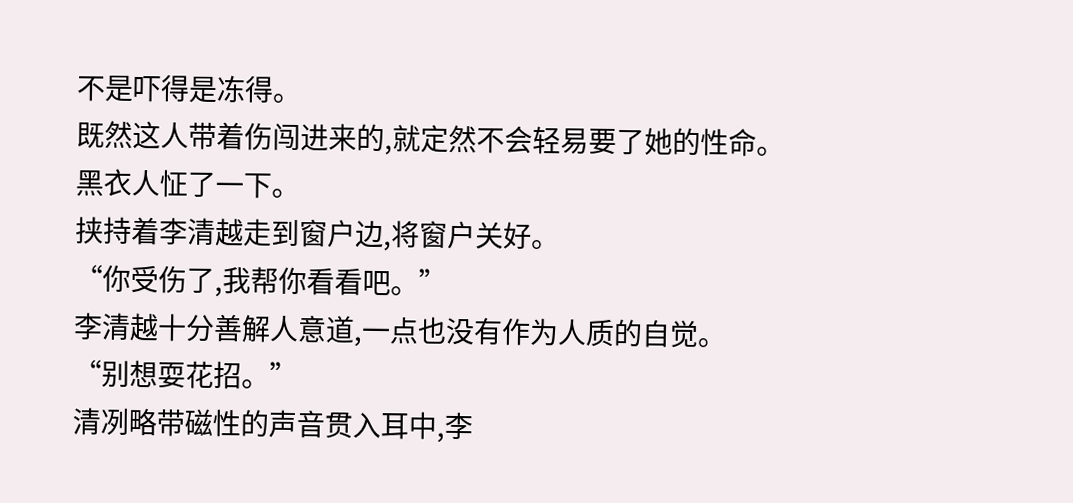不是吓得是冻得。
既然这人带着伤闯进来的,就定然不会轻易要了她的性命。
黑衣人怔了一下。
挟持着李清越走到窗户边,将窗户关好。
“你受伤了,我帮你看看吧。”
李清越十分善解人意道,一点也没有作为人质的自觉。
“别想耍花招。”
清冽略带磁性的声音贯入耳中,李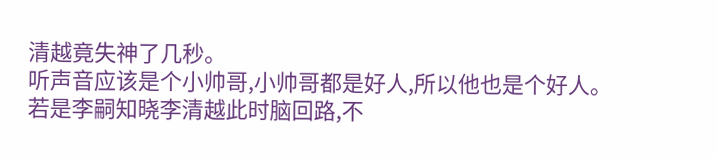清越竟失神了几秒。
听声音应该是个小帅哥,小帅哥都是好人,所以他也是个好人。
若是李嗣知晓李清越此时脑回路,不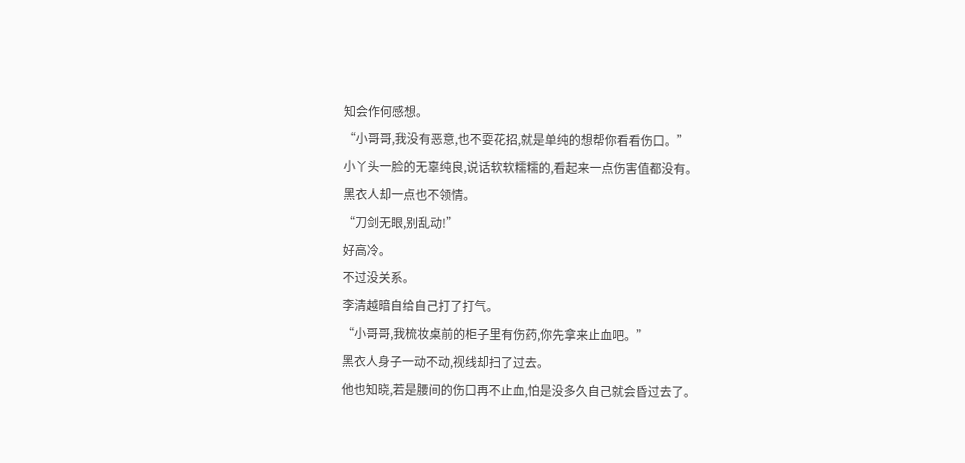知会作何感想。
“小哥哥,我没有恶意,也不耍花招,就是单纯的想帮你看看伤口。”
小丫头一脸的无辜纯良,说话软软糯糯的,看起来一点伤害值都没有。
黑衣人却一点也不领情。
“刀剑无眼,别乱动!”
好高冷。
不过没关系。
李清越暗自给自己打了打气。
“小哥哥,我梳妆桌前的柜子里有伤药,你先拿来止血吧。”
黑衣人身子一动不动,视线却扫了过去。
他也知晓,若是腰间的伤口再不止血,怕是没多久自己就会昏过去了。